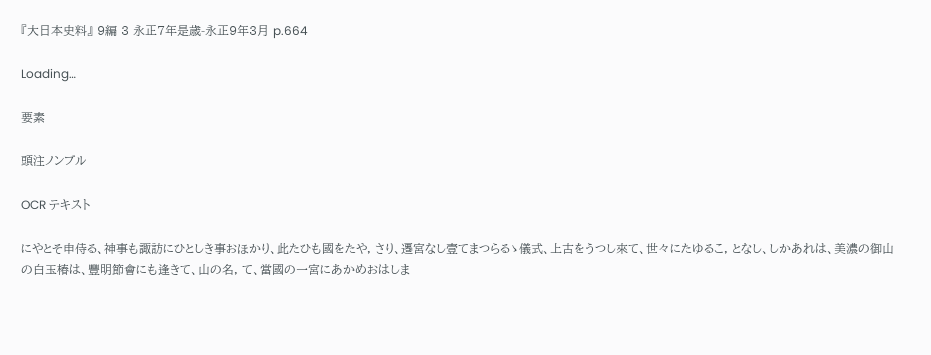『大日本史料』 9編 3 永正7年是歳-永正9年3月 p.664

Loading…

要素

頭注ノンブル

OCR テキスト

にやとそ申侍る、神事も諏訪にひとしき事おほかり、此たひも國をたや, さり、遷宮なし壹てまつらるゝ儀式、上古をうつし來て、世々にたゆるこ, となし、しかあれは、美濃の御山の白玉椿は、豐明節會にも逢きて、山の名, て、當國の一宮にあかめおはしま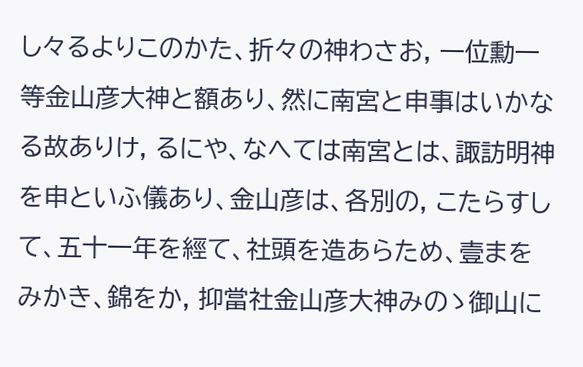し々るよりこのかた、折々の神わさお, 一位勳一等金山彦大神と額あり、然に南宮と申事はいかなる故ありけ, るにや、なへては南宮とは、諏訪明神を申といふ儀あり、金山彦は、各別の, こたらすして、五十一年を經て、社頭を造あらため、壹まをみかき、錦をか, 抑當社金山彦大神みのゝ御山に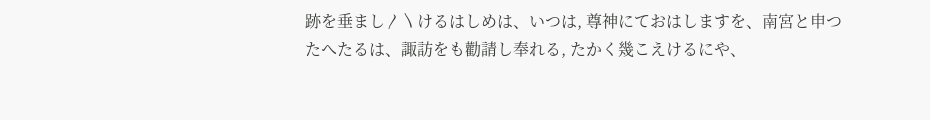跡を垂まし〳〵けるはしめは、いつは, 尊神にておはしますを、南宮と申つたへたるは、諏訪をも勸請し奉れる, たかく幾こえけるにや、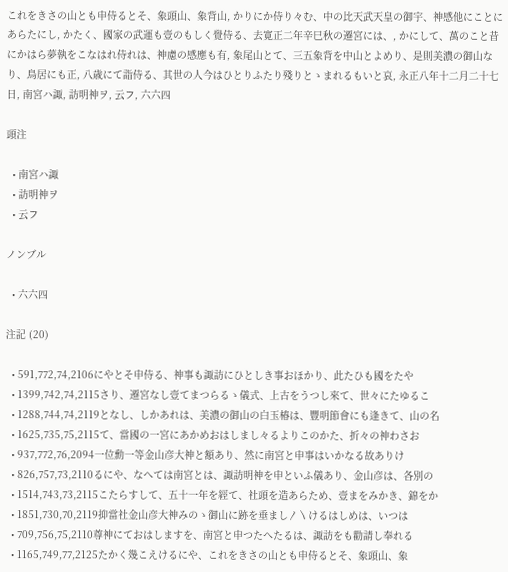これをきさの山とも申侍るとそ、象頭山、象背山, かりにか侍り々む、中の比天武天皇の御宇、神感他にことにあらたにし, かたく、國家の武運も壹のもしく覺侍る、去寛正二年辛巳秋の遷宮には、, かにして、萬のこと昔にかはら夢執をこなはれ侍れは、神慮の感應も有, 象尾山とて、三五象背を中山とよめり、是則美濃の御山なり、鳥居にも正, 八歳にて詣侍る、其世の人今はひとりふたり殘りとゝまれるもいと哀, 永正八年十二月二十七日, 南宮ハ諏, 訪明神ヲ, 云フ, 六六四

頭注

  • 南宮ハ諏
  • 訪明神ヲ
  • 云フ

ノンブル

  • 六六四

注記 (20)

  • 591,772,74,2106にやとそ申侍る、神事も諏訪にひとしき事おほかり、此たひも國をたや
  • 1399,742,74,2115さり、遷宮なし壹てまつらるゝ儀式、上古をうつし來て、世々にたゆるこ
  • 1288,744,74,2119となし、しかあれは、美濃の御山の白玉椿は、豐明節會にも逢きて、山の名
  • 1625,735,75,2115て、當國の一宮にあかめおはしまし々るよりこのかた、折々の神わさお
  • 937,772,76,2094一位勳一等金山彦大神と額あり、然に南宮と申事はいかなる故ありけ
  • 826,757,73,2110るにや、なへては南宮とは、諏訪明神を申といふ儀あり、金山彦は、各別の
  • 1514,743,73,2115こたらすして、五十一年を經て、社頭を造あらため、壹まをみかき、錦をか
  • 1851,730,70,2119抑當社金山彦大神みのゝ御山に跡を垂まし〳〵けるはしめは、いつは
  • 709,756,75,2110尊神にておはしますを、南宮と申つたへたるは、諏訪をも勸請し奉れる
  • 1165,749,77,2125たかく幾こえけるにや、これをきさの山とも申侍るとそ、象頭山、象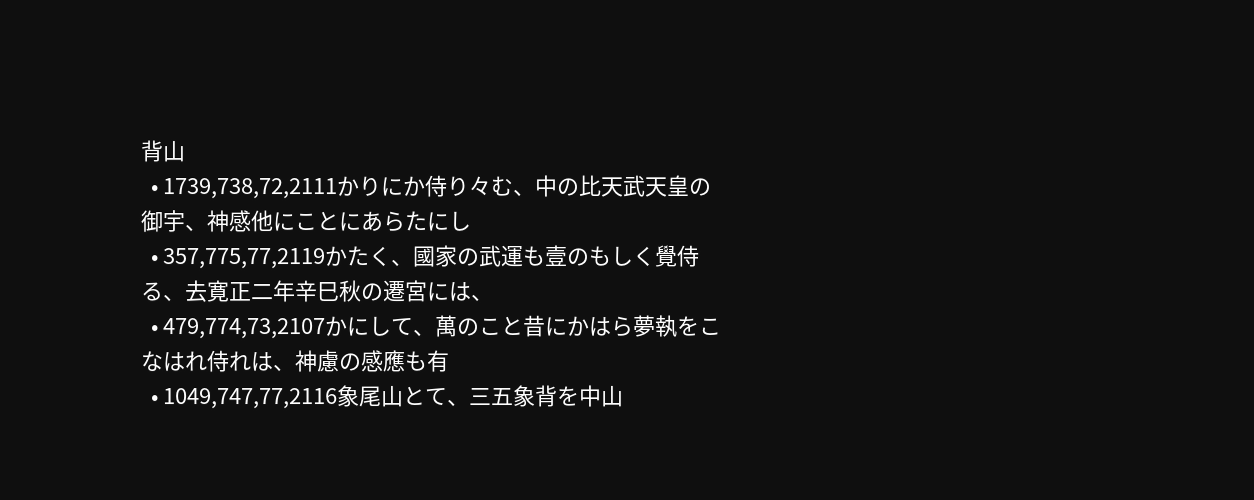背山
  • 1739,738,72,2111かりにか侍り々む、中の比天武天皇の御宇、神感他にことにあらたにし
  • 357,775,77,2119かたく、國家の武運も壹のもしく覺侍る、去寛正二年辛巳秋の遷宮には、
  • 479,774,73,2107かにして、萬のこと昔にかはら夢執をこなはれ侍れは、神慮の感應も有
  • 1049,747,77,2116象尾山とて、三五象背を中山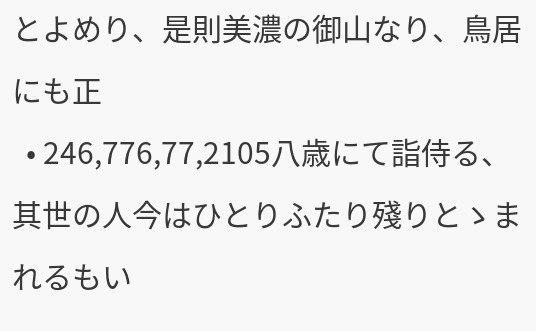とよめり、是則美濃の御山なり、鳥居にも正
  • 246,776,77,2105八歳にて詣侍る、其世の人今はひとりふたり殘りとゝまれるもい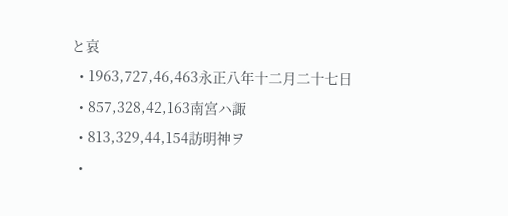と哀
  • 1963,727,46,463永正八年十二月二十七日
  • 857,328,42,163南宮ハ諏
  • 813,329,44,154訪明神ヲ
  •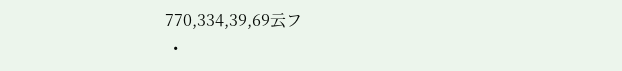770,334,39,69云フ
  •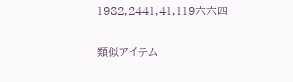1982,2441,41,119六六四

類似アイテム